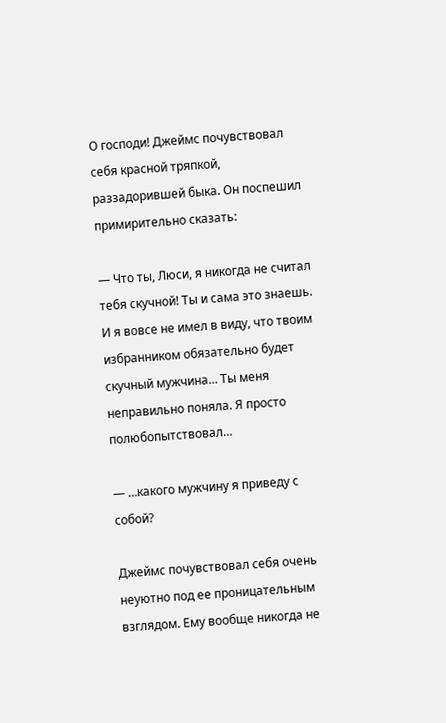О господи! Джеймс почувствовал себя красной тряпкой, раззадорившей быка. Он поспешил примирительно сказать:

— Что ты, Люси, я никогда не считал тебя скучной! Ты и сама это знаешь. И я вовсе не имел в виду, что твоим избранником обязательно будет скучный мужчина… Ты меня неправильно поняла. Я просто полюбопытствовал…

— …какого мужчину я приведу с собой?

Джеймс почувствовал себя очень неуютно под ее проницательным взглядом. Ему вообще никогда не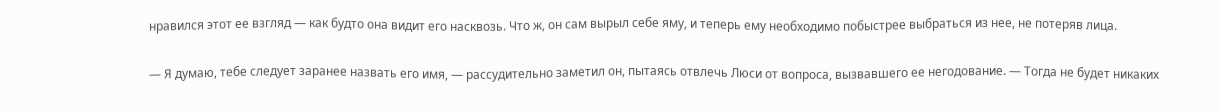нравился этот ее взгляд — как будто она видит его насквозь. Что ж, он сам вырыл себе яму, и теперь ему необходимо побыстрее выбраться из нее, не потеряв лица.

— Я думаю, тебе следует заранее назвать его имя, — рассудительно заметил он, пытаясь отвлечь Люси от вопроса, вызвавшего ее негодование. — Тогда не будет никаких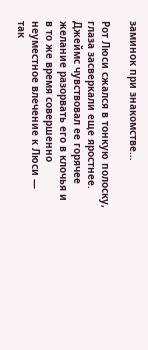заминок при знакомстве…

Рот Люси сжался в тонкую полоску, глаза засверкали еще яростнее. Джеймс чувствовал ее горячее желание разорвать его в клочья и в то же время совершенно неуместное влечение к Люси — так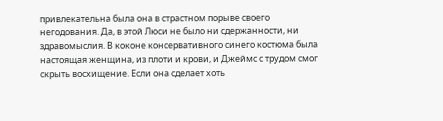привлекательна была она в страстном порыве своего негодования. Да, в этой Люси не было ни сдержанности, ни здравомыслия. В коконе консервативного синего костюма была настоящая женщина, из плоти и крови, и Джеймс с трудом смог скрыть восхищение. Если она сделает хоть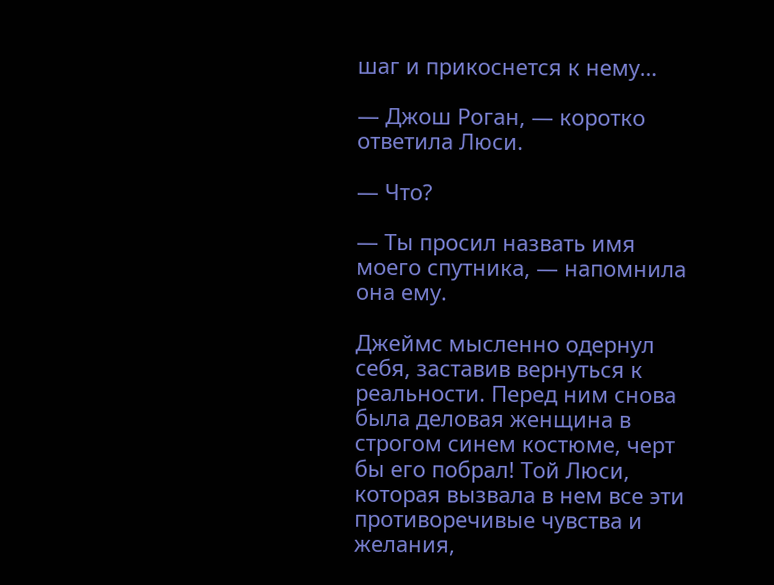шаг и прикоснется к нему…

— Джош Роган, — коротко ответила Люси.

— Что?

— Ты просил назвать имя моего спутника, — напомнила она ему.

Джеймс мысленно одернул себя, заставив вернуться к реальности. Перед ним снова была деловая женщина в строгом синем костюме, черт бы его побрал! Той Люси, которая вызвала в нем все эти противоречивые чувства и желания,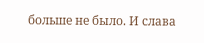больше не было. И слава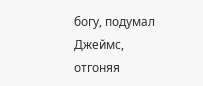богу, подумал Джеймс, отгоняя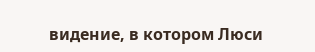видение, в котором Люси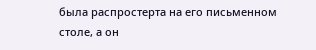была распростерта на его письменном столе, а он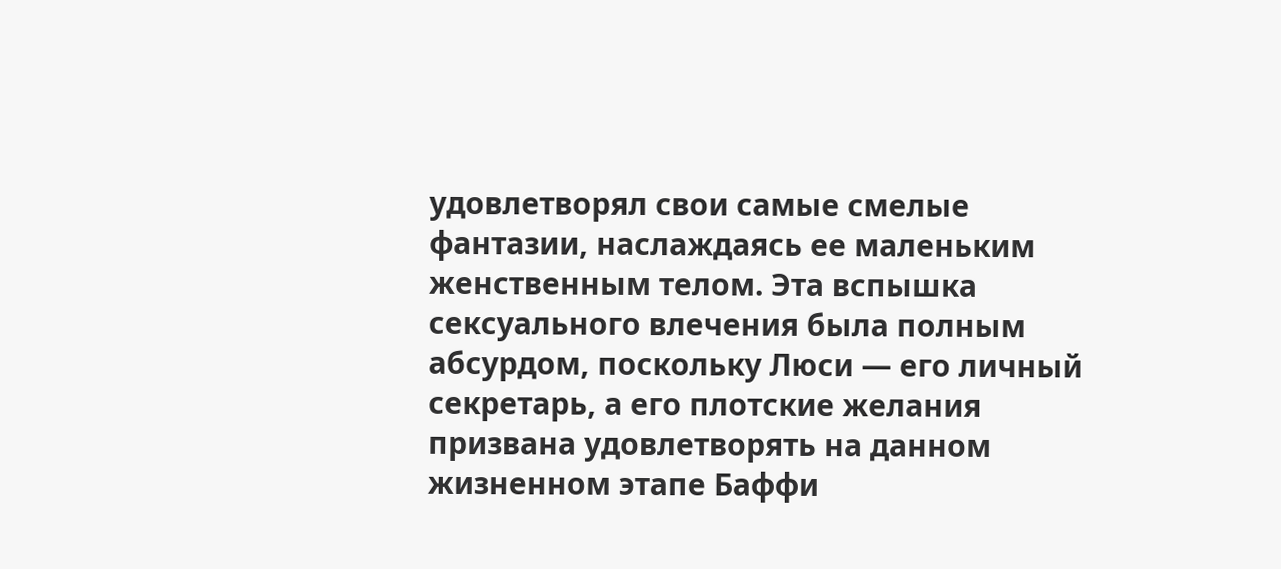удовлетворял свои самые смелые фантазии, наслаждаясь ее маленьким женственным телом. Эта вспышка сексуального влечения была полным абсурдом, поскольку Люси — его личный секретарь, а его плотские желания призвана удовлетворять на данном жизненном этапе Баффи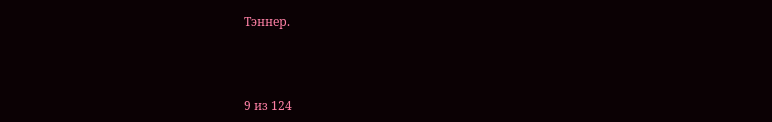Тэннер.



9 из 124